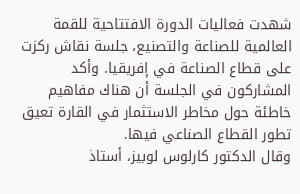شهدت فعاليات الدورة الافتتاحية للقمة العالمية للصناعة والتصنيع، جلسة نقاش ركزت على قطاع الصناعة في إفريقيا. وأكد المشاركون في الجلسة أن هناك مفاهيم خاطئة حول مخاطر الاستثمار في القارة تعيق تطور القطاع الصناعي فيها.
وقال الدكتور كارلوس لوبيز، أستاذ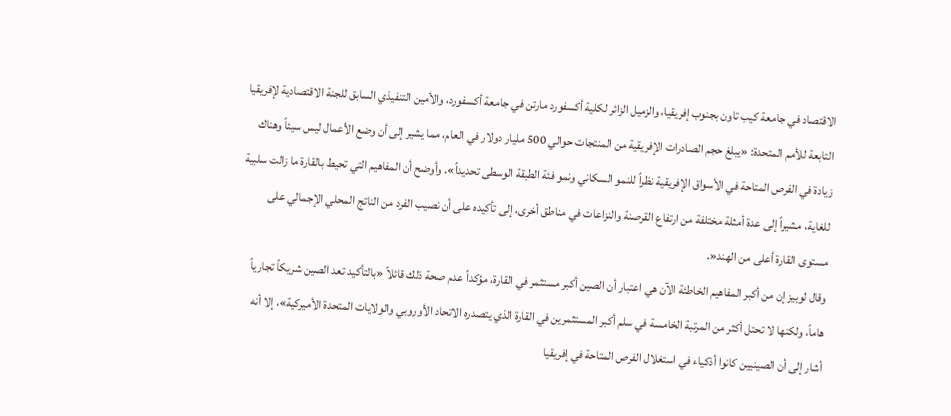الاقتصاد في جامعة كيب تاون بجنوب إفريقيا، والزميل الزائر لكلية أكسفورد مارتن في جامعة أكسفورد، والأمين التنفيذي السابق للجنة الاقتصادية لإفريقيا التابعة للأمم المتحدة: «يبلغ حجم الصادرات الإفريقية من المنتجات حوالي 500 مليار دولار في العام، مما يشير إلى أن وضع الأعمال ليس سيئاً وهناك زيادة في الفرص المتاحة في الأسواق الإفريقية نظراً للنمو السكاني ونمو فئة الطبقة الوسطى تحديداً». وأوضح أن المفاهيم التي تحيط بالقارة ما زالت سلبية للغاية، مشيراً إلى عدة أمثلة مختلفة من ارتفاع القرصنة والنزاعات في مناطق أخرى، إلى تأكيده على أن نصيب الفرد من الناتج المحلي الإجمالي على مستوى القارة أعلى من الهند«.
وقال لوبيز إن من أكبر المفاهيم الخاطئة الآن هي اعتبار أن الصين أكبر مستثمر في القارة، مؤكداً عدم صحة ذلك قائلاً «بالتأكيد تعد الصين شريكاً تجارياً هاماً، ولكنها لا تحتل أكثر من المرتبة الخامسة في سلم أكبر المستثمرين في القارة الذي يتصدره الاتحاد الأوروبي والولايات المتحدة الأميركية»، إلا أنه أشار إلى أن الصينيين كانوا أذكياء في استغلال الفرص المتاحة في إفريقيا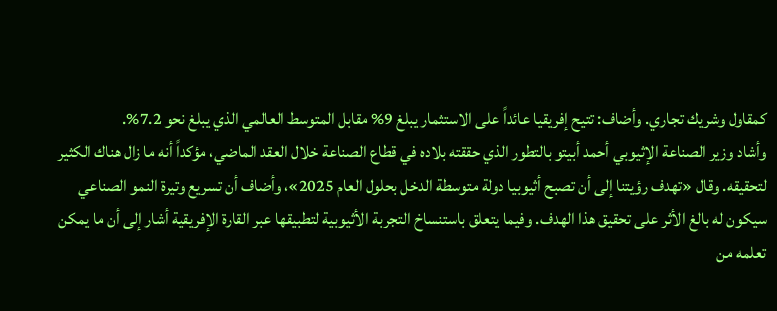كمقاول وشريك تجاري. وأضاف: تتيح إفريقيا عائداً على الاستثمار يبلغ 9% مقابل المتوسط العالمي الذي يبلغ نحو 7.2%.
وأشاد وزير الصناعة الإثيوبي أحمد أبيتو بالتطور الذي حققته بلاده في قطاع الصناعة خلال العقد الماضي، مؤكداً أنه ما زال هناك الكثير لتحقيقه. وقال «تهدف رؤيتنا إلى أن تصبح أثيوبيا دولة متوسطة الدخل بحلول العام 2025»، وأضاف أن تسريع وتيرة النمو الصناعي سيكون له بالغ الأثر على تحقيق هذا الهدف. وفيما يتعلق باستنساخ التجربة الأثيوبية لتطبيقها عبر القارة الإفريقية أشار إلى أن ما يمكن تعلمه من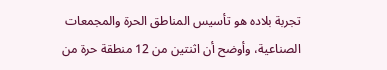تجربة بلاده هو تأسيس المناطق الحرة والمجمعات الصناعية، وأوضح أن اثنتين من 12 منطقة حرة من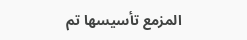المزمع تأسيسها تم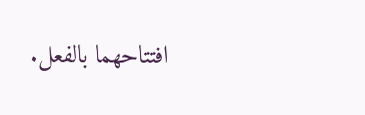افتتاحهما بالفعل.